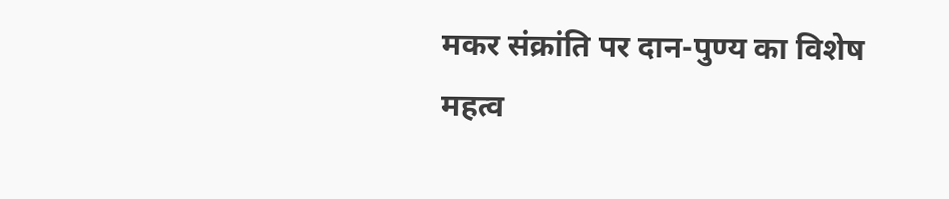मकर संक्रांति पर दान-पुण्य का विशेष महत्व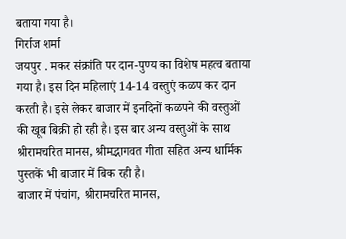बताया गया है।
गिर्राज शर्मा
जयपुर . मकर संक्रांति पर दान-पुण्य का विशेष महत्व बताया गया है। इस दिन महिलाएं 14-14 वस्तुएं कळप कर दान करती है। इसे लेकर बाजार में इनदिनों कळपने की वस्तुओं की खूब बिक्री हो रही है। इस बार अन्य वस्तुओं के साथ श्रीरामचरित मानस, श्रीमद्भागवत गीता सहित अन्य धार्मिक पुस्तकें भी बाजार में बिक रही है।
बाजार में पंचांग, श्रीरामचरित मानस,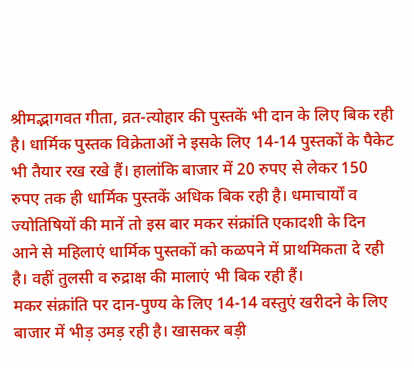श्रीमद्भागवत गीता, व्रत-त्योहार की पुस्तकें भी दान के लिए बिक रही है। धार्मिक पुस्तक विक्रेताओं ने इसके लिए 14-14 पुस्तकों के पैकेट भी तैयार रख रखे हैं। हालांकि बाजार में 20 रुपए से लेकर 150 रुपए तक ही धार्मिक पुस्तकें अधिक बिक रही है। धमाचार्यों व ज्योतिषियों की मानें तो इस बार मकर संक्रांति एकादशी के दिन आने से महिलाएं धार्मिक पुस्तकों को कळपने में प्राथमिकता दे रही है। वहीं तुलसी व रुद्राक्ष की मालाएं भी बिक रही हैं।
मकर संक्रांति पर दान-पुण्य के लिए 14-14 वस्तुएं खरीदने के लिए बाजार में भीड़ उमड़ रही है। खासकर बड़ी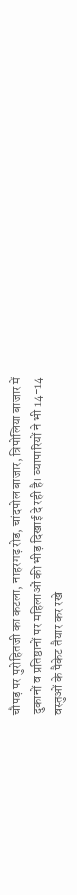चौपड़ पर पुरोहितजी का कटला, नाहरगढ़ रोड, चांदपोल बाजार, त्रिपोलिया बाजार में दुकानों व प्रतिष्ठानों पर महिलाओं की भीड़ दिखाई दे रही है। व्यापारियों ने भी 14-14 वस्तुओं के पैकेट तैयार कर रखे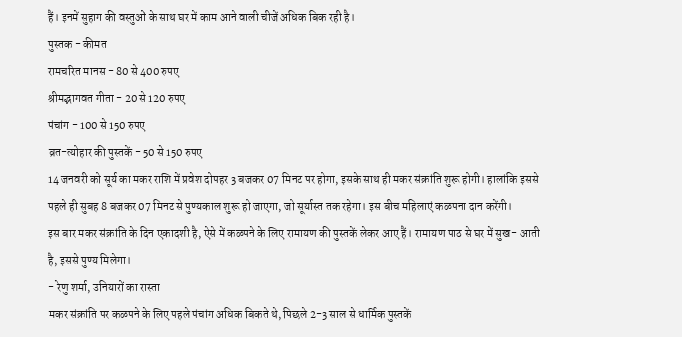हैं। इनमें सुहाग की वस्तुओं के साथ घर में काम आने वाली चीजें अधिक बिक रही है।
पुस्तक - कीमत
रामचरित मानस - 80 से 400 रुपए
श्रीमद्भागवत गीता - 20 से 120 रुपए
पंचांग - 100 से 150 रुपए
व्रत-त्योहार की पुस्तकें - 50 से 150 रुपए
14 जनवरी को सूर्य का मकर राशि में प्रवेश दोपहर 3 बजकर 07 मिनट पर होगा, इसके साथ ही मकर संक्रांति शुरू होगी। हालांकि इससे पहले ही सुबह 8 बजकर 07 मिनट से पुण्यकाल शुरू हो जाएगा, जो सूर्यास्त तक रहेगा। इस बीच महिलाएं कळपना दान करेंगी।
इस बार मकर संक्रांति के दिन एकादशी है, ऐसे में कळपने के लिए रामायण की पुस्तकें लेकर आए हैं। रामायण पाठ से घर में सुख- आती है, इससे पुण्य मिलेगा।
- रेणु शर्मा, उनियारों का रास्ता
मकर संक्रांति पर कळपने के लिए पहले पंचांग अधिक बिकते थे, पिछले 2-3 साल से धार्मिक पुस्तकें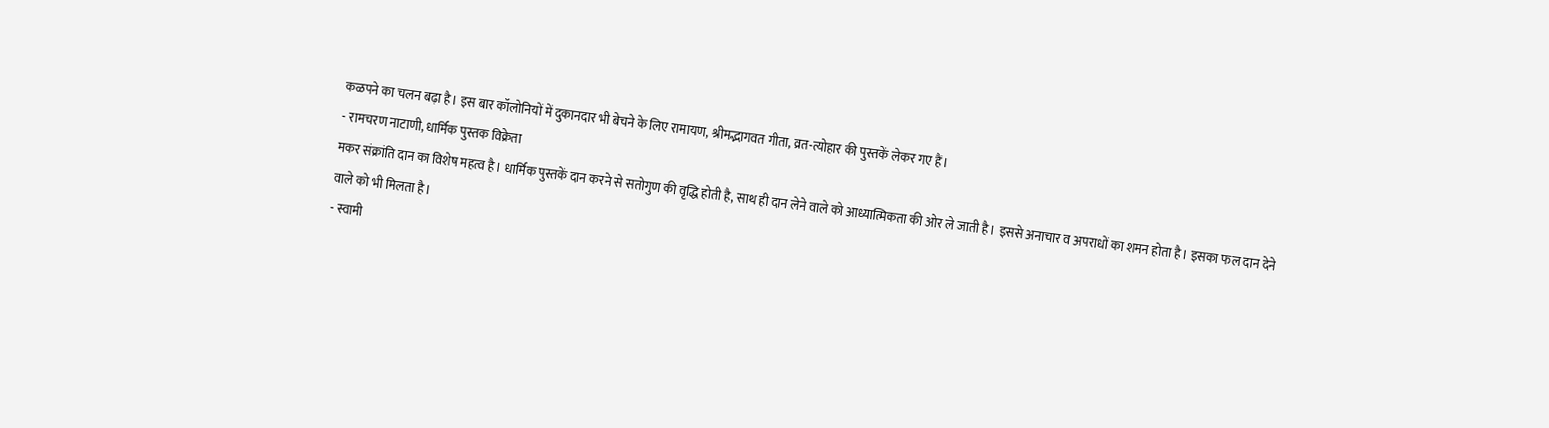कळपने का चलन बढ़ा है। इस बार कॉलोनियों में दुकानदार भी बेचने के लिए रामायण, श्रीमद्भागवत गीता, व्रत-त्योहार की पुस्तकें लेकर गए हैं।
- रामचरण नाटाणी, धार्मिक पुस्तक विक्रेता
मकर संक्रांति दान का विशेष महत्व है। धार्मिक पुस्तकें दान करने से सतोगुण की वृद्धि होती है, साथ ही दान लेने वाले को आध्यात्मिकता की ओर ले जाती है। इससे अनाचार व अपराधों का शमन होता है। इसका फल दान देने वाले को भी मिलता है।
- स्वामी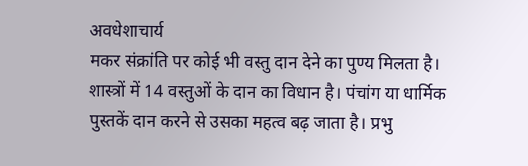अवधेशाचार्य
मकर संक्रांति पर कोई भी वस्तु दान देने का पुण्य मिलता है। शास्त्रों में 14 वस्तुओं के दान का विधान है। पंचांग या धार्मिक पुस्तकें दान करने से उसका महत्व बढ़ जाता है। प्रभु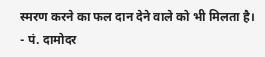स्मरण करने का फल दान देने वाले को भी मिलता है।
- पं. दामोदर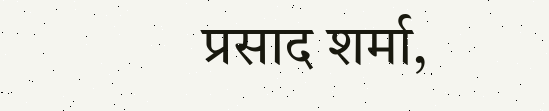प्रसाद शर्मा,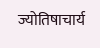ज्योतिषाचार्य